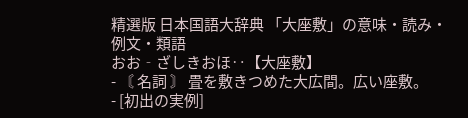精選版 日本国語大辞典 「大座敷」の意味・読み・例文・類語
おお‐ざしきおほ‥【大座敷】
- 〘 名詞 〙 畳を敷きつめた大広間。広い座敷。
- [初出の実例]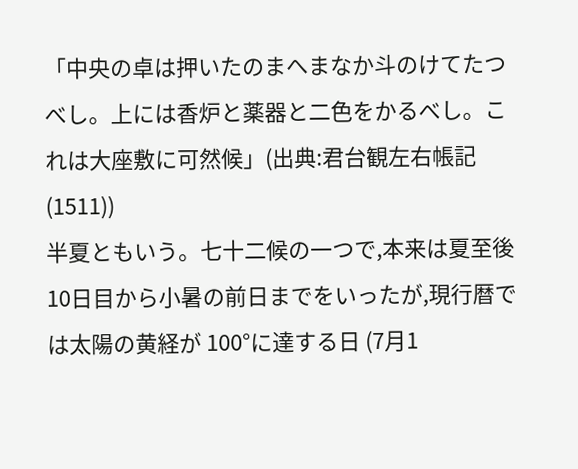「中央の卓は押いたのまへまなか斗のけてたつべし。上には香炉と薬器と二色をかるべし。これは大座敷に可然候」(出典:君台観左右帳記(1511))
半夏ともいう。七十二候の一つで,本来は夏至後 10日目から小暑の前日までをいったが,現行暦では太陽の黄経が 100°に達する日 (7月1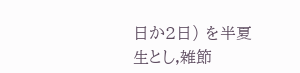日か2日) を半夏生とし,雑節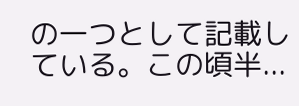の一つとして記載している。この頃半...